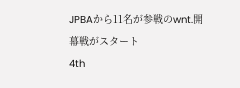JPBAから11名が参戦のwnt.開幕戦がスタート
4th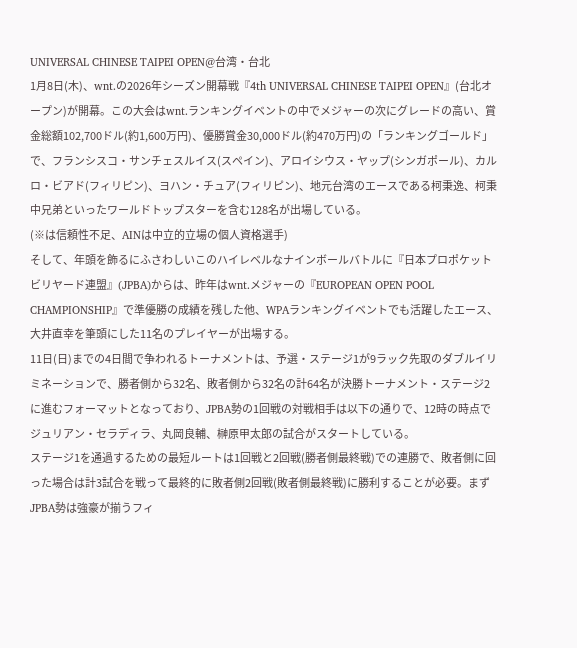UNIVERSAL CHINESE TAIPEI OPEN@台湾・台北
1月8日(木)、wnt.の2026年シーズン開幕戦『4th UNIVERSAL CHINESE TAIPEI OPEN』(台北オープン)が開幕。この大会はwnt.ランキングイベントの中でメジャーの次にグレードの高い、賞金総額102,700ドル(約1,600万円)、優勝賞金30,000ドル(約470万円)の「ランキングゴールド」で、フランシスコ・サンチェスルイス(スペイン)、アロイシウス・ヤップ(シンガポール)、カルロ・ビアド(フィリピン)、ヨハン・チュア(フィリピン)、地元台湾のエースである柯秉逸、柯秉中兄弟といったワールドトップスターを含む128名が出場している。
(※は信頼性不足、AINは中立的立場の個人資格選手)
そして、年頭を飾るにふさわしいこのハイレベルなナインボールバトルに『日本プロポケットビリヤード連盟』(JPBA)からは、昨年はwnt.メジャーの『EUROPEAN OPEN POOL CHAMPIONSHIP』で準優勝の成績を残した他、WPAランキングイベントでも活躍したエース、大井直幸を筆頭にした11名のプレイヤーが出場する。
11日(日)までの4日間で争われるトーナメントは、予選・ステージ1が9ラック先取のダブルイリミネーションで、勝者側から32名、敗者側から32名の計64名が決勝トーナメント・ステージ2に進むフォーマットとなっており、JPBA勢の1回戦の対戦相手は以下の通りで、12時の時点でジュリアン・セラディラ、丸岡良輔、榊原甲太郎の試合がスタートしている。
ステージ1を通過するための最短ルートは1回戦と2回戦(勝者側最終戦)での連勝で、敗者側に回った場合は計3試合を戦って最終的に敗者側2回戦(敗者側最終戦)に勝利することが必要。まずJPBA勢は強豪が揃うフィ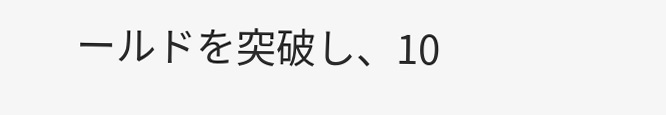ールドを突破し、10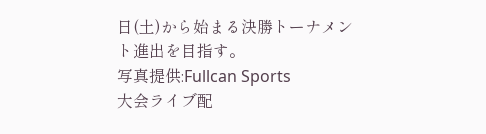日(土)から始まる決勝トーナメント進出を目指す。
写真提供:Fullcan Sports
大会ライブ配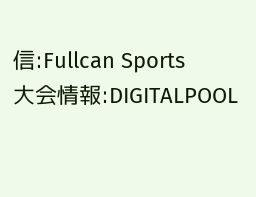信:Fullcan Sports
大会情報:DIGITALPOOL